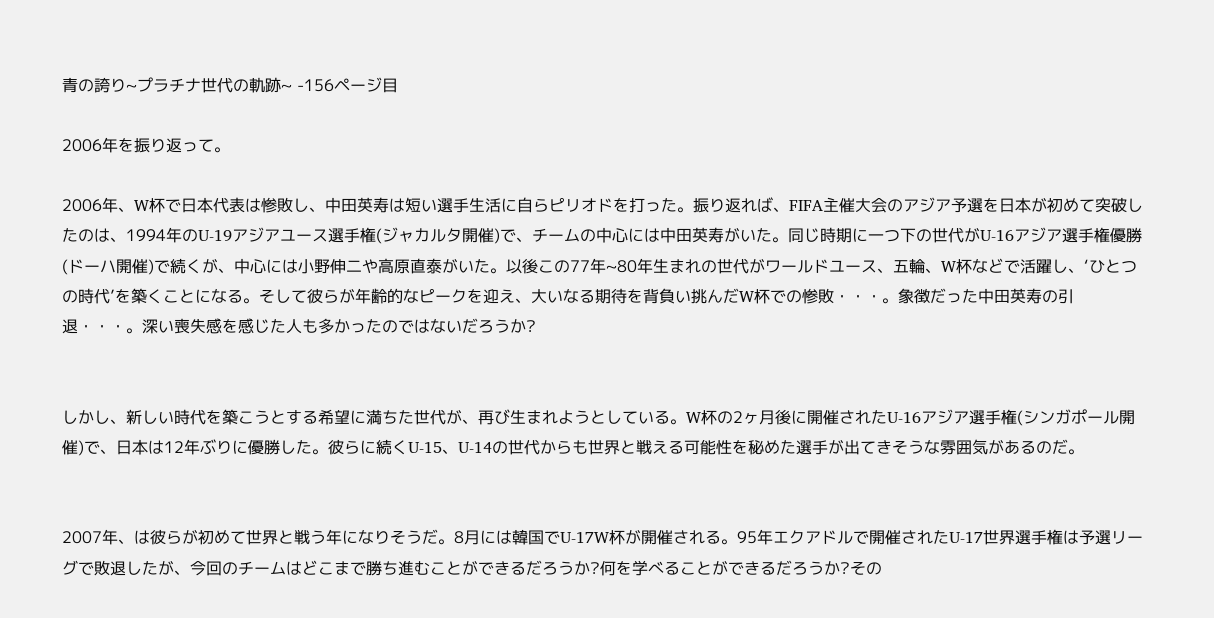青の誇り~プラチナ世代の軌跡~ -156ページ目

2006年を振り返って。

2006年、W杯で日本代表は惨敗し、中田英寿は短い選手生活に自らピリオドを打った。振り返れば、FIFA主催大会のアジア予選を日本が初めて突破したのは、1994年のU-19アジアユース選手権(ジャカルタ開催)で、チームの中心には中田英寿がいた。同じ時期に一つ下の世代がU-16アジア選手権優勝(ドーハ開催)で続くが、中心には小野伸二や高原直泰がいた。以後この77年~80年生まれの世代がワールドユース、五輪、W杯などで活躍し、‘ひとつの時代’を築くことになる。そして彼らが年齢的なピークを迎え、大いなる期待を背負い挑んだW杯での惨敗・・・。象徴だった中田英寿の引退・・・。深い喪失感を感じた人も多かったのではないだろうか?


しかし、新しい時代を築こうとする希望に満ちた世代が、再び生まれようとしている。W杯の2ヶ月後に開催されたU-16アジア選手権(シンガポール開催)で、日本は12年ぶりに優勝した。彼らに続くU-15、U-14の世代からも世界と戦える可能性を秘めた選手が出てきそうな雰囲気があるのだ。


2007年、は彼らが初めて世界と戦う年になりそうだ。8月には韓国でU-17W杯が開催される。95年エクアドルで開催されたU-17世界選手権は予選リーグで敗退したが、今回のチームはどこまで勝ち進むことができるだろうか?何を学べることができるだろうか?その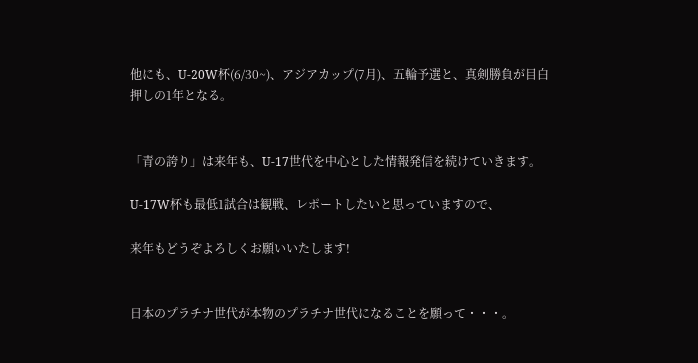他にも、U-20W杯(6/30~)、アジアカップ(7月)、五輪予選と、真剣勝負が目白押しの1年となる。


「青の誇り」は来年も、U-17世代を中心とした情報発信を続けていきます。

U-17W杯も最低1試合は観戦、レポートしたいと思っていますので、

来年もどうぞよろしくお願いいたします!


日本のプラチナ世代が本物のプラチナ世代になることを願って・・・。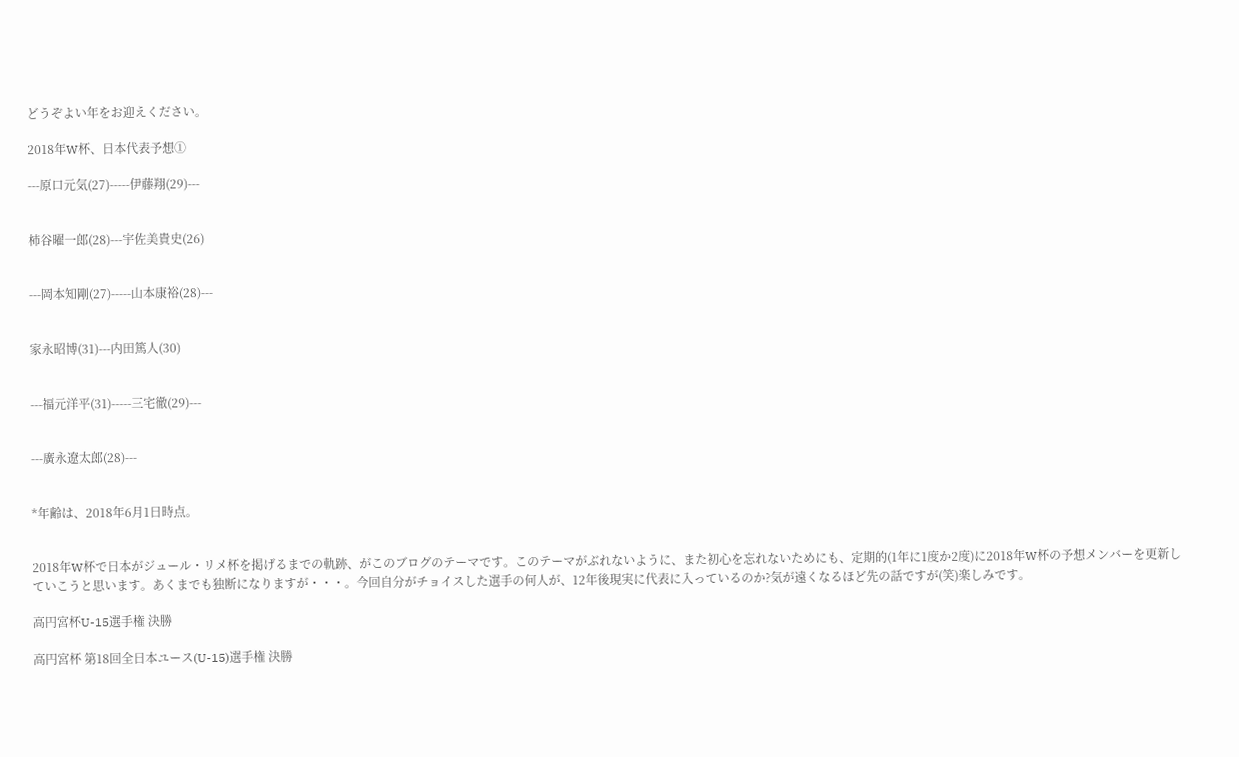どうぞよい年をお迎えください。

2018年W杯、日本代表予想①

---原口元気(27)-----伊藤翔(29)---


柿谷曜一郎(28)---宇佐美貴史(26)


---岡本知剛(27)-----山本康裕(28)---


家永昭博(31)---内田篤人(30)


---福元洋平(31)-----三宅徹(29)---


---廣永遼太郎(28)---


*年齢は、2018年6月1日時点。


2018年W杯で日本がジュール・リメ杯を掲げるまでの軌跡、がこのブログのテーマです。このテーマがぶれないように、また初心を忘れないためにも、定期的(1年に1度か2度)に2018年W杯の予想メンバーを更新していこうと思います。あくまでも独断になりますが・・・。今回自分がチョイスした選手の何人が、12年後現実に代表に入っているのか?気が遠くなるほど先の話ですが(笑)楽しみです。

高円宮杯U-15選手権 決勝

高円宮杯 第18回全日本ユース(U-15)選手権 決勝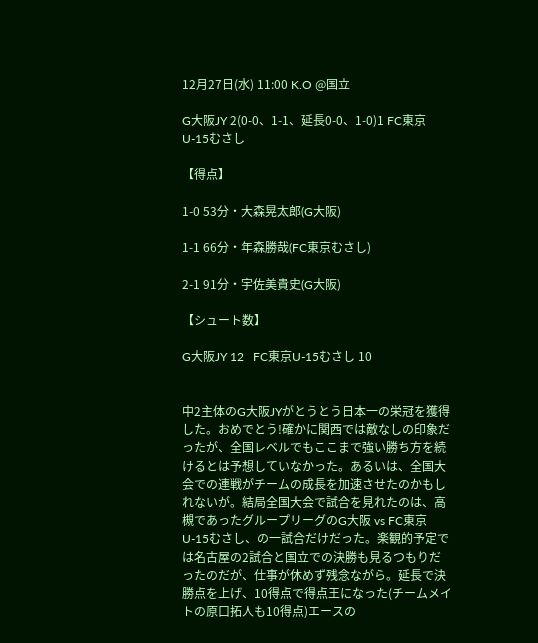12月27日(水) 11:00 K.O @国立

G大阪JY 2(0-0、1-1、延長0-0、1-0)1 FC東京U-15むさし

【得点】

1-0 53分・大森晃太郎(G大阪)

1-1 66分・年森勝哉(FC東京むさし)

2-1 91分・宇佐美貴史(G大阪)

【シュート数】

G大阪JY 12   FC東京U-15むさし 10


中2主体のG大阪JYがとうとう日本一の栄冠を獲得した。おめでとう!確かに関西では敵なしの印象だったが、全国レベルでもここまで強い勝ち方を続けるとは予想していなかった。あるいは、全国大会での連戦がチームの成長を加速させたのかもしれないが。結局全国大会で試合を見れたのは、高槻であったグループリーグのG大阪 vs FC東京U-15むさし、の一試合だけだった。楽観的予定では名古屋の2試合と国立での決勝も見るつもりだったのだが、仕事が休めず残念ながら。延長で決勝点を上げ、10得点で得点王になった(チームメイトの原口拓人も10得点)エースの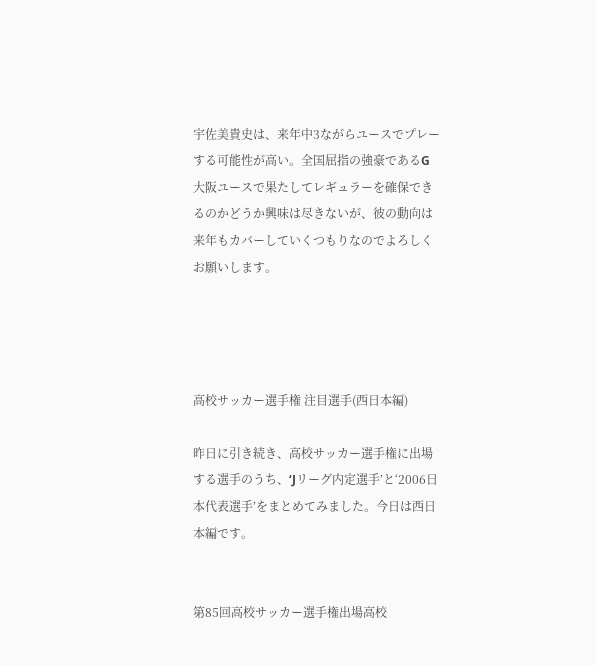宇佐美貴史は、来年中3ながらユースでプレーする可能性が高い。全国屈指の強豪であるG大阪ユースで果たしてレギュラーを確保できるのかどうか興味は尽きないが、彼の動向は来年もカバーしていくつもりなのでよろしくお願いします。




高校サッカー選手権 注目選手(西日本編)

昨日に引き続き、高校サッカー選手権に出場する選手のうち、‘Jリーグ内定選手’と‘2006日本代表選手’をまとめてみました。今日は西日本編です。


第85回高校サッカー選手権出場高校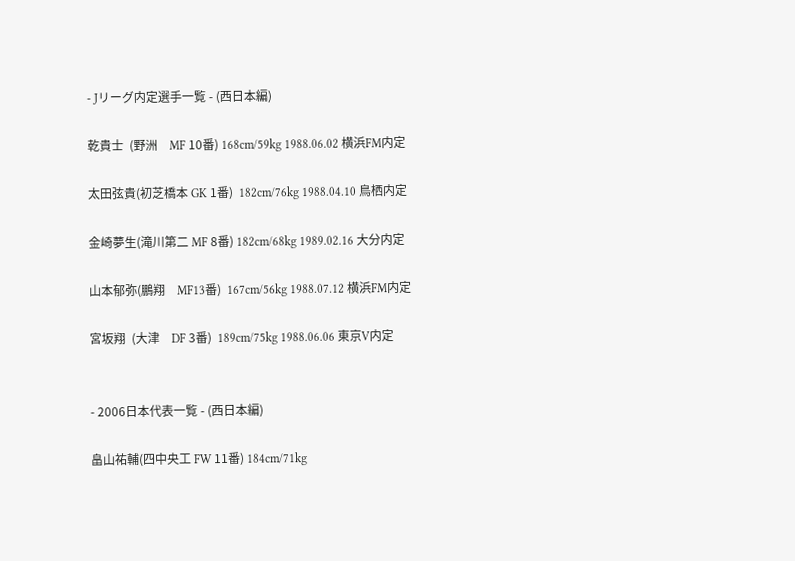- Jリーグ内定選手一覧 - (西日本編)

乾貴士  (野洲    MF 10番) 168cm/59kg 1988.06.02 横浜FM内定

太田弦貴(初芝橋本 GK 1番)  182cm/76kg 1988.04.10 鳥栖内定

金崎夢生(滝川第二 MF 8番) 182cm/68kg 1989.02.16 大分内定

山本郁弥(鵬翔    MF13番)  167cm/56kg 1988.07.12 横浜FM内定

宮坂翔  (大津    DF 3番)  189cm/75kg 1988.06.06 東京V内定


- 2006日本代表一覧 - (西日本編)

畠山祐輔(四中央工 FW 11番) 184cm/71kg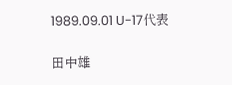1989.09.01 U-17代表

田中雄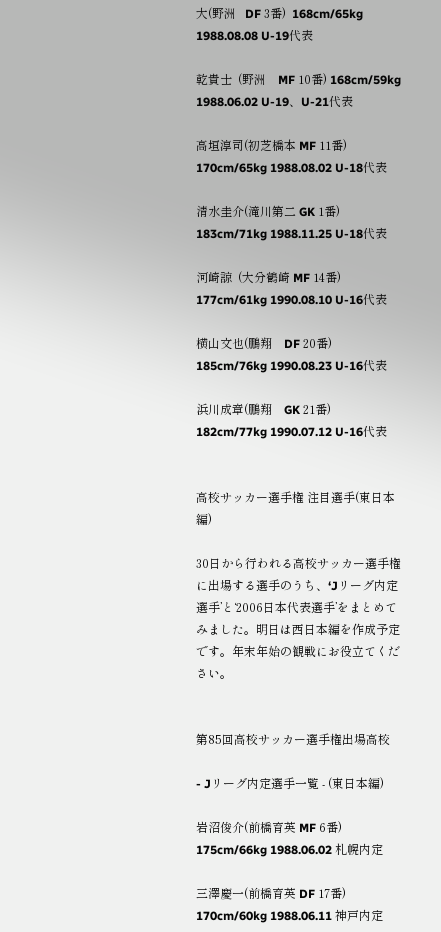大(野洲   DF 3番)  168cm/65kg 1988.08.08 U-19代表

乾貴士  (野洲    MF 10番) 168cm/59kg 1988.06.02 U-19、U-21代表

高垣淳司(初芝橋本 MF 11番) 170cm/65kg 1988.08.02 U-18代表

清水圭介(滝川第二 GK 1番)  183cm/71kg 1988.11.25 U-18代表

河崎諒  (大分鶴崎 MF 14番) 177cm/61kg 1990.08.10 U-16代表

横山文也(鵬翔    DF 20番) 185cm/76kg 1990.08.23 U-16代表

浜川成章(鵬翔    GK 21番) 182cm/77kg 1990.07.12 U-16代表


高校サッカー選手権 注目選手(東日本編)

30日から行われる高校サッカー選手権に出場する選手のうち、‘Jリーグ内定選手’と‘2006日本代表選手’をまとめてみました。明日は西日本編を作成予定です。年末年始の観戦にお役立てください。


第85回高校サッカー選手権出場高校

- Jリーグ内定選手一覧 - (東日本編)

岩沼俊介(前橋育英 MF 6番) 175cm/66kg 1988.06.02 札幌内定

三澤慶一(前橋育英 DF 17番) 170cm/60kg 1988.06.11 神戸内定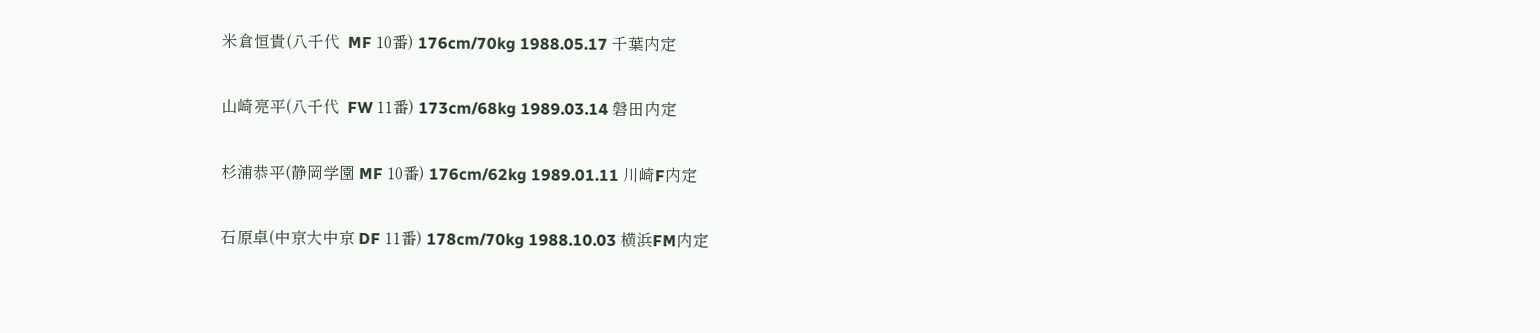米倉恒貴(八千代  MF 10番) 176cm/70kg 1988.05.17 千葉内定

山崎亮平(八千代  FW 11番) 173cm/68kg 1989.03.14 磐田内定

杉浦恭平(静岡学園 MF 10番) 176cm/62kg 1989.01.11 川崎F内定

石原卓(中京大中京 DF 11番) 178cm/70kg 1988.10.03 横浜FM内定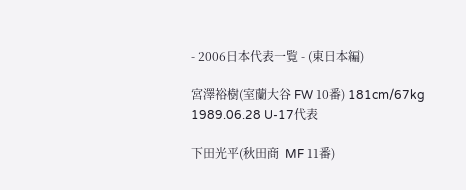- 2006日本代表一覧 - (東日本編)

宮澤裕樹(室蘭大谷 FW 10番) 181cm/67kg 1989.06.28 U-17代表

下田光平(秋田商  MF 11番)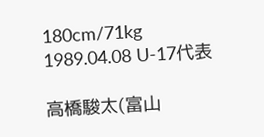180cm/71kg 1989.04.08 U-17代表

高橋駿太(富山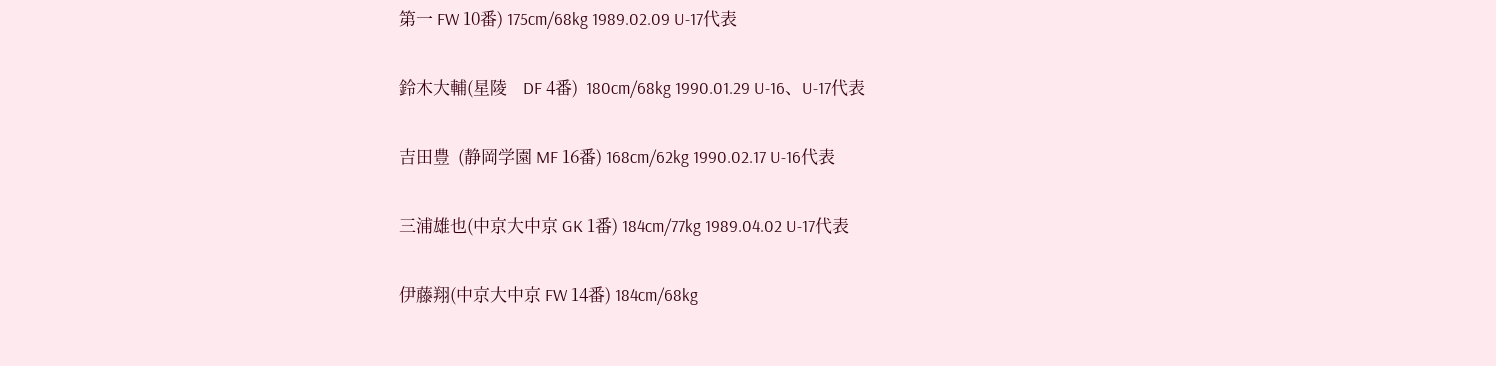第一 FW 10番) 175cm/68kg 1989.02.09 U-17代表

鈴木大輔(星陵    DF 4番)  180cm/68kg 1990.01.29 U-16、U-17代表

吉田豊  (静岡学園 MF 16番) 168cm/62kg 1990.02.17 U-16代表

三浦雄也(中京大中京 GK 1番) 184cm/77kg 1989.04.02 U-17代表

伊藤翔(中京大中京 FW 14番) 184cm/68kg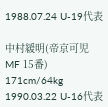1988.07.24 U-19代表

中村緩明(帝京可児 MF 15番) 171cm/64kg 1990.03.22 U-16代表